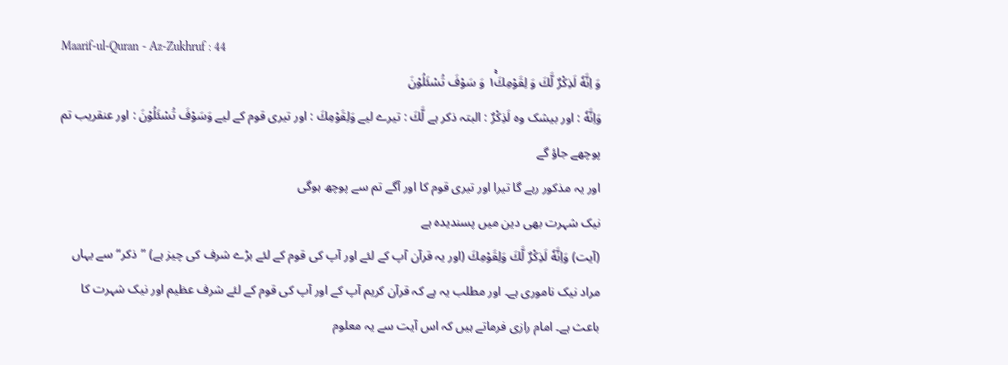Maarif-ul-Quran - Az-Zukhruf : 44
وَ اِنَّهٗ لَذِكْرٌ لَّكَ وَ لِقَوْمِكَ١ۚ وَ سَوْفَ تُسْئَلُوْنَ
وَاِنَّهٗ : اور بیشک وہ لَذِكْرٌ : البتہ ذکر ہے لَّكَ : تیرے لیے وَلِقَوْمِكَ : اور تیری قوم کے لیے وَسَوْفَ تُسْئَلُوْنَ : اور عنقریب تم پوچھے جاؤ گے
اور یہ مذکور رہے گا تیرا اور تیری قوم کا اور آگے تم سے پوچھ ہوگی
نیک شہرت بھی دین میں پسندیدہ ہے
(آیت) وَاِنَّهٗ لَذِكْرٌ لَّكَ وَلِقَوْمِكَ (اور یہ قرآن آپ کے لئے اور آپ کی قوم کے لئے بڑے شرف کی چیز ہے) ”ذکر“ سے یہاں مراد نیک ناموری ہے۔ اور مطلب یہ ہے کہ قرآن کریم آپ کے اور آپ کی قوم کے لئے شرف عظیم اور نیک شہرت کا باعث ہے۔ امام رازی فرماتے ہیں کہ اس آیت سے یہ معلوم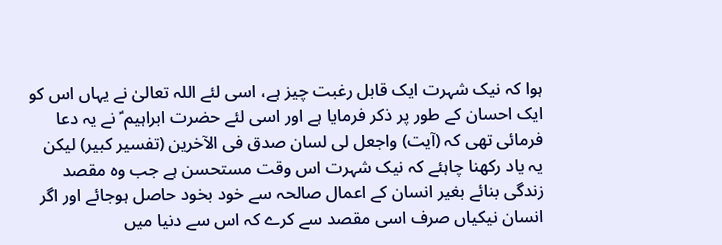ہوا کہ نیک شہرت ایک قابل رغبت چیز ہے، اسی لئے اللہ تعالیٰ نے یہاں اس کو ایک احسان کے طور پر ذکر فرمایا ہے اور اسی لئے حضرت ابراہیم ؑ نے یہ دعا فرمائی تھی کہ (آیت) واجعل لی لسان صدق فی الآخرین (تفسیر کبیر) لیکن یہ یاد رکھنا چاہئے کہ نیک شہرت اس وقت مستحسن ہے جب وہ مقصد زندگی بنائے بغیر انسان کے اعمال صالحہ سے خود بخود حاصل ہوجائے اور اگر انسان نیکیاں صرف اسی مقصد سے کرے کہ اس سے دنیا میں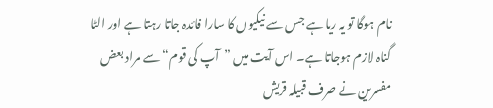نام ہوگا تو یہ ریا ہے جس سے نیکیوں کا سارا فائدہ جاتا رہتا ہے اور الٹا گناہ لازم ہوجاتا ہے۔ اس آیت میں ”آپ کی قوم“ سے مراد بعض مفسرین نے صرف قبیلہ قریش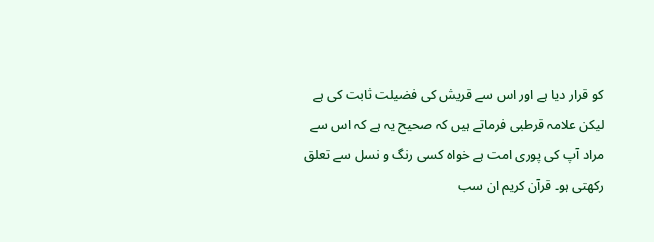کو قرار دیا ہے اور اس سے قریش کی فضیلت ثابت کی ہے لیکن علامہ قرطبی فرماتے ہیں کہ صحیح یہ ہے کہ اس سے مراد آپ کی پوری امت ہے خواہ کسی رنگ و نسل سے تعلق رکھتی ہو۔ قرآن کریم ان سب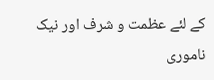کے لئے عظمت و شرف اور نیک ناموری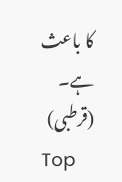کا باعث ہے۔ (قرطبی)
Top